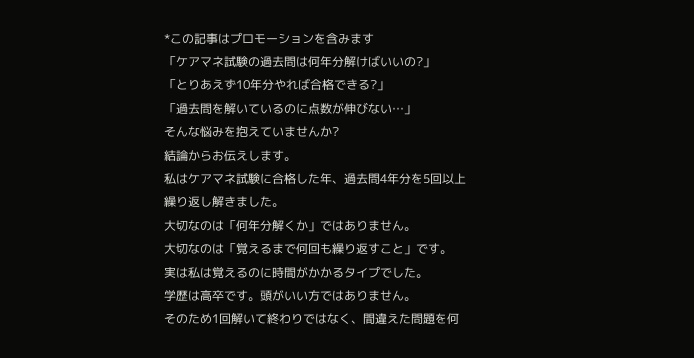*この記事はプロモーションを含みます
「ケアマネ試験の過去問は何年分解けばいいの?」
「とりあえず10年分やれば合格できる?」
「過去問を解いているのに点数が伸びない…」
そんな悩みを抱えていませんか?
結論からお伝えします。
私はケアマネ試験に合格した年、過去問4年分を5回以上繰り返し解きました。
大切なのは「何年分解くか」ではありません。
大切なのは「覚えるまで何回も繰り返すこと」です。
実は私は覚えるのに時間がかかるタイプでした。
学歴は高卒です。頭がいい方ではありません。
そのため1回解いて終わりではなく、間違えた問題を何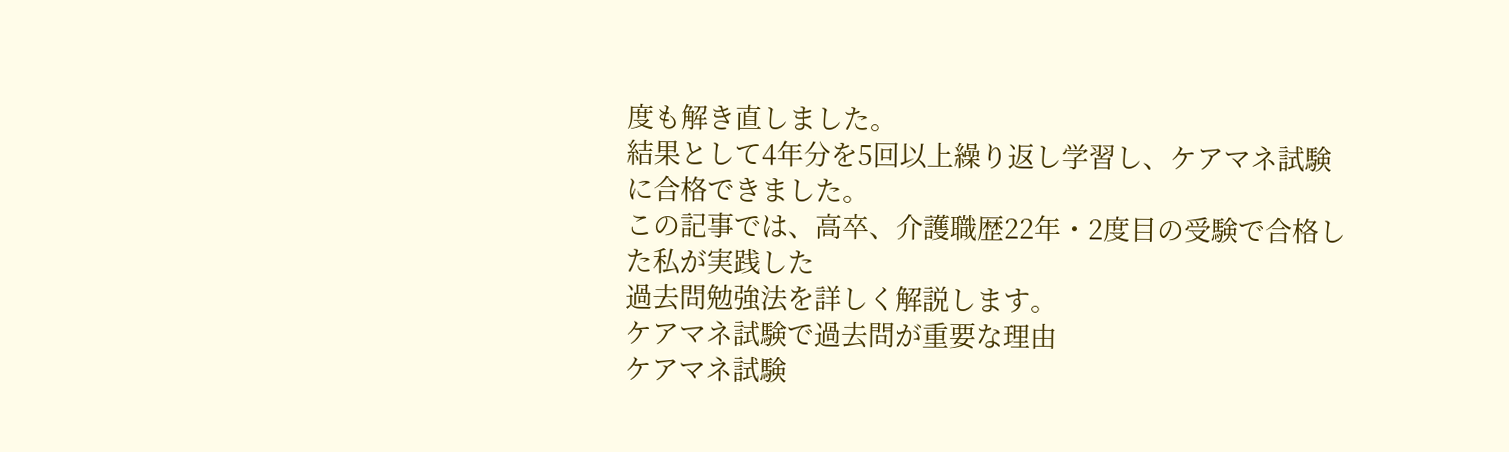度も解き直しました。
結果として4年分を5回以上繰り返し学習し、ケアマネ試験に合格できました。
この記事では、高卒、介護職歴22年・2度目の受験で合格した私が実践した
過去問勉強法を詳しく解説します。
ケアマネ試験で過去問が重要な理由
ケアマネ試験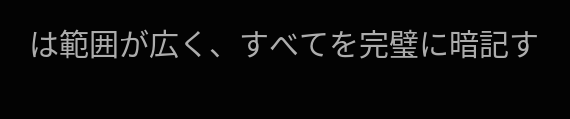は範囲が広く、すべてを完璧に暗記す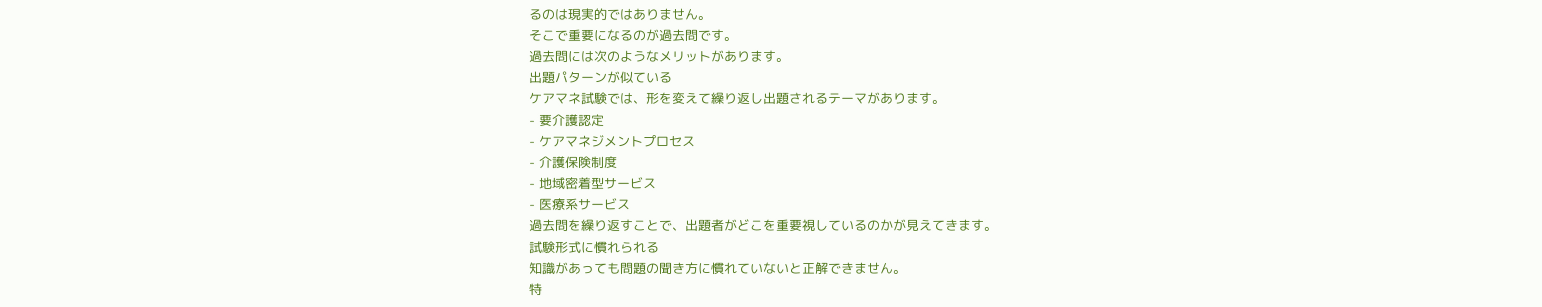るのは現実的ではありません。
そこで重要になるのが過去問です。
過去問には次のようなメリットがあります。
出題パターンが似ている
ケアマネ試験では、形を変えて繰り返し出題されるテーマがあります。
- 要介護認定
- ケアマネジメントプロセス
- 介護保険制度
- 地域密着型サービス
- 医療系サービス
過去問を繰り返すことで、出題者がどこを重要視しているのかが見えてきます。
試験形式に慣れられる
知識があっても問題の聞き方に慣れていないと正解できません。
特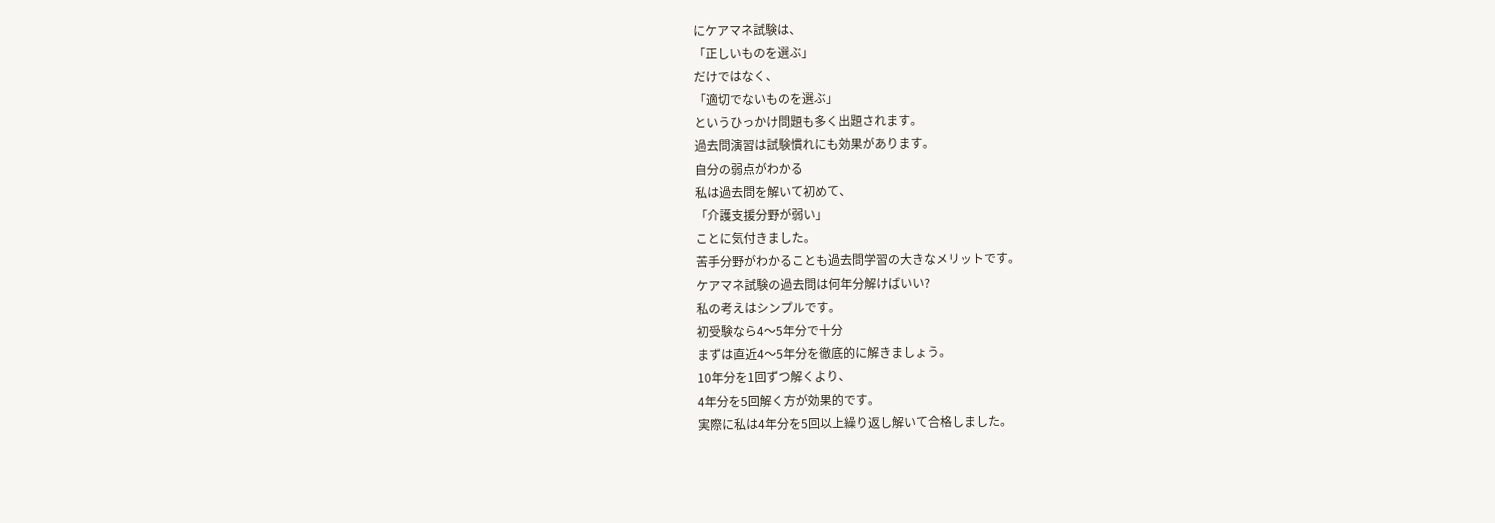にケアマネ試験は、
「正しいものを選ぶ」
だけではなく、
「適切でないものを選ぶ」
というひっかけ問題も多く出題されます。
過去問演習は試験慣れにも効果があります。
自分の弱点がわかる
私は過去問を解いて初めて、
「介護支援分野が弱い」
ことに気付きました。
苦手分野がわかることも過去問学習の大きなメリットです。
ケアマネ試験の過去問は何年分解けばいい?
私の考えはシンプルです。
初受験なら4〜5年分で十分
まずは直近4〜5年分を徹底的に解きましょう。
10年分を1回ずつ解くより、
4年分を5回解く方が効果的です。
実際に私は4年分を5回以上繰り返し解いて合格しました。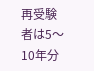再受験者は5〜10年分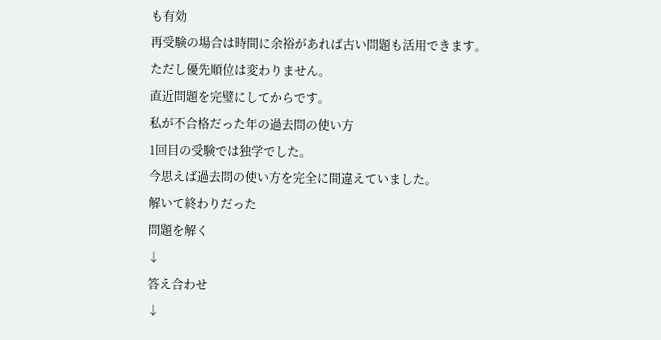も有効
再受験の場合は時間に余裕があれば古い問題も活用できます。
ただし優先順位は変わりません。
直近問題を完璧にしてからです。
私が不合格だった年の過去問の使い方
1回目の受験では独学でした。
今思えば過去問の使い方を完全に間違えていました。
解いて終わりだった
問題を解く
↓
答え合わせ
↓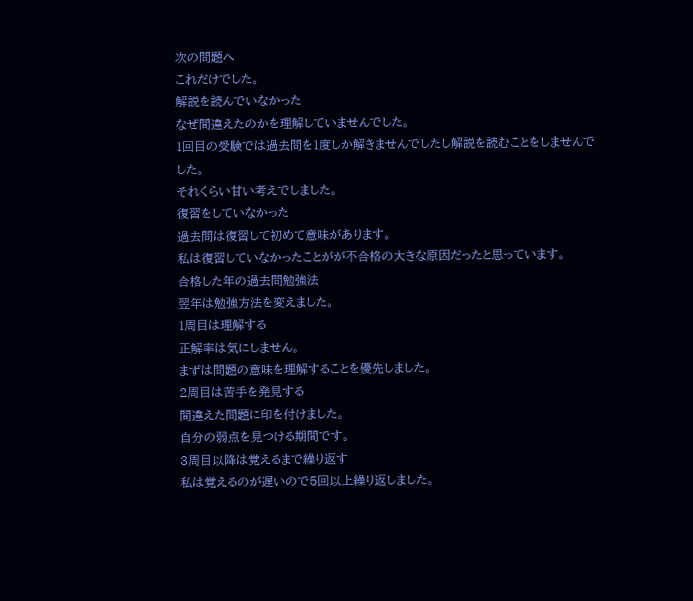次の問題へ
これだけでした。
解説を読んでいなかった
なぜ間違えたのかを理解していませんでした。
1回目の受験では過去問を1度しか解きませんでしたし解説を読むことをしませんでした。
それくらい甘い考えでしました。
復習をしていなかった
過去問は復習して初めて意味があります。
私は復習していなかったことがが不合格の大きな原因だったと思っています。
合格した年の過去問勉強法
翌年は勉強方法を変えました。
1周目は理解する
正解率は気にしません。
まずは問題の意味を理解することを優先しました。
2周目は苦手を発見する
間違えた問題に印を付けました。
自分の弱点を見つける期間です。
3周目以降は覚えるまで繰り返す
私は覚えるのが遅いので5回以上繰り返しました。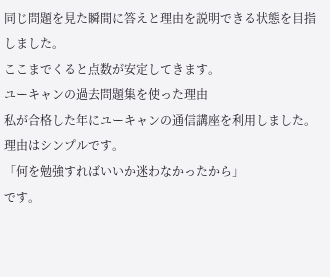同じ問題を見た瞬間に答えと理由を説明できる状態を目指しました。
ここまでくると点数が安定してきます。
ユーキャンの過去問題集を使った理由
私が合格した年にユーキャンの通信講座を利用しました。
理由はシンプルです。
「何を勉強すればいいか迷わなかったから」
です。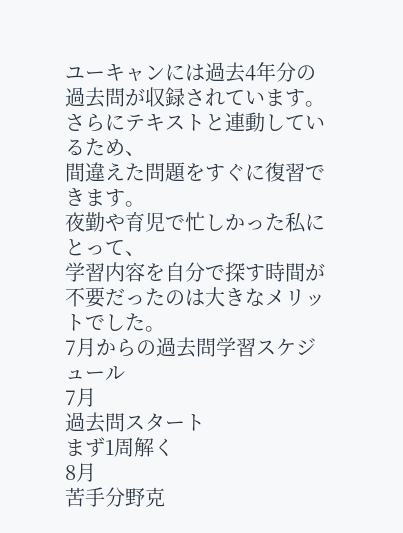ユーキャンには過去4年分の過去問が収録されています。
さらにテキストと連動しているため、
間違えた問題をすぐに復習できます。
夜勤や育児で忙しかった私にとって、
学習内容を自分で探す時間が不要だったのは大きなメリットでした。
7月からの過去問学習スケジュール
7月
過去問スタート
まず1周解く
8月
苦手分野克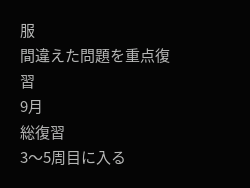服
間違えた問題を重点復習
9月
総復習
3〜5周目に入る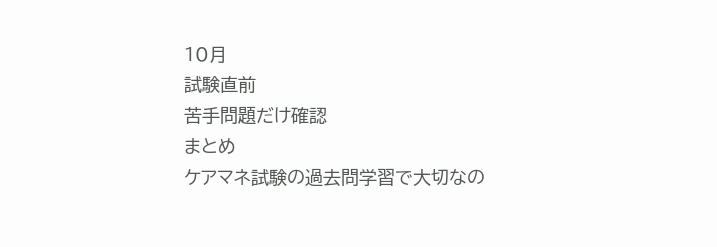10月
試験直前
苦手問題だけ確認
まとめ
ケアマネ試験の過去問学習で大切なの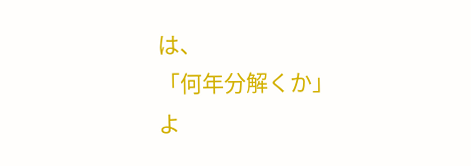は、
「何年分解くか」
よ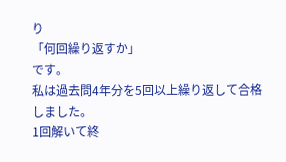り
「何回繰り返すか」
です。
私は過去問4年分を5回以上繰り返して合格しました。
1回解いて終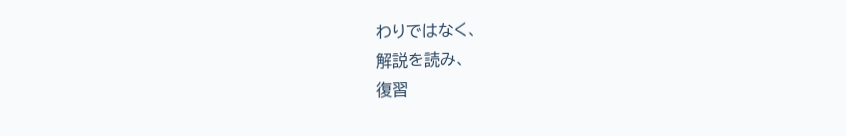わりではなく、
解説を読み、
復習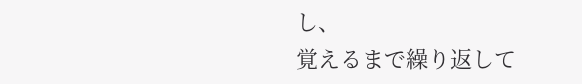し、
覚えるまで繰り返して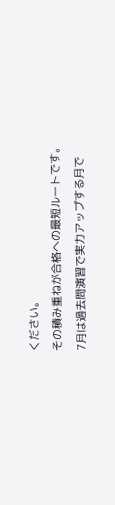ください。
その積み重ねが合格への最短ルートです。
7月は過去問演習で実力アップする月で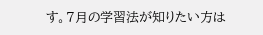す。7月の学習法が知りたい方は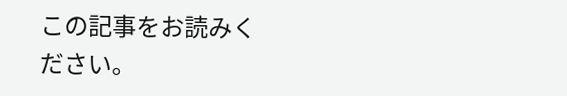この記事をお読みください。